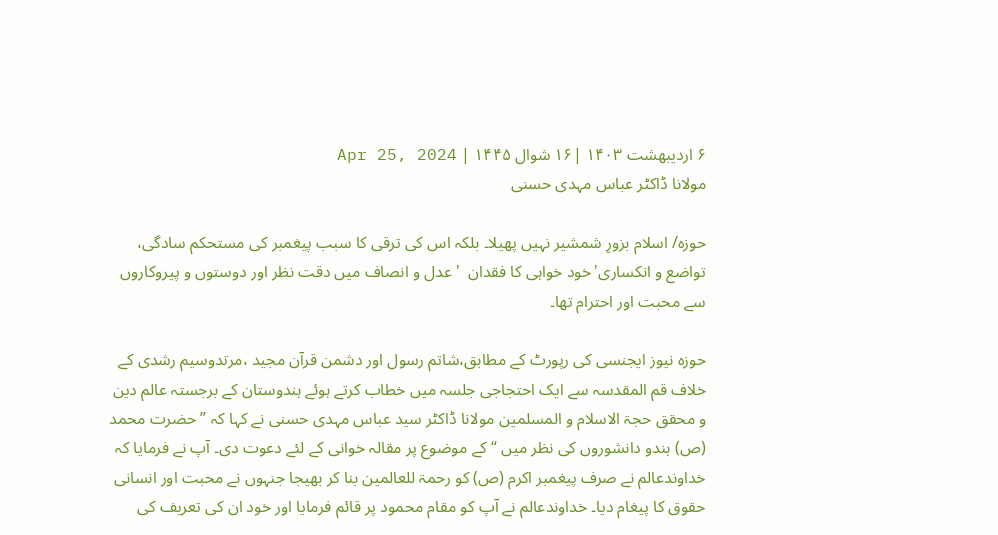۶ اردیبهشت ۱۴۰۳ |۱۶ شوال ۱۴۴۵ | Apr 25, 2024
مولانا ڈاکٹر عباس مہدی حسنی

حوزہ/ اسلام بزورِ شمشیر نہیں پھیلا۔ بلکہ اس کی ترقی کا سبب پیغمبر کی مستحکم سادگی، تواضع و انکساری'خود خواہی کا فقدان  'عدل و انصاف میں دقت نظر اور دوستوں و پیروکاروں سے محبت اور احترام تھا۔

حوزہ نیوز ایجنسی کی رپورٹ کے مطابق،شاتم رسول اور دشمن قرآن مجید ،مرتدوسیم رشدی کے خلاف قم المقدسہ سے ایک احتجاجی جلسہ میں خطاب کرتے ہوئے ہندوستان کے برجستہ عالم دین و محقق حجۃ الاسلام و المسلمین مولانا ڈاکٹر سید عباس مہدی حسنی نے کہا کہ ”حضرت محمد (ص) ہندو دانشوروں کی نظر میں “ کے موضوع پر مقالہ خوانی کے لئے دعوت دی۔ آپ نے فرمایا کہ خداوندعالم نے صرف پیغمبر اکرم (ص) کو رحمۃ للعالمین بنا کر بھیجا جنہوں نے محبت اور انسانی حقوق کا پیغام دیا۔ خداوندعالم نے آپ کو مقام محمود پر قائم فرمایا اور خود ان کی تعریف کی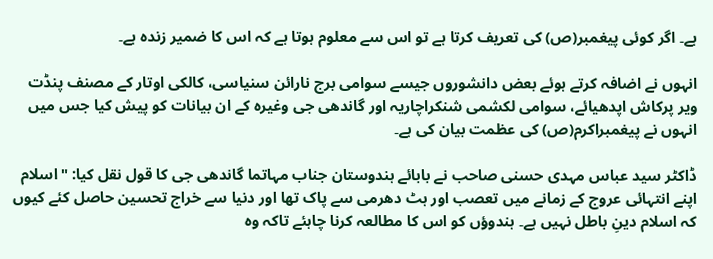ہے۔ اگر کوئی پیغمبر(ص) کی تعریف کرتا ہے تو اس سے معلوم ہوتا ہے کہ اس کا ضمیر زندہ ہے۔

انہوں نے اضافہ کرتے ہوئے بعض دانشوروں جیسے سوامی برج نارائن سنیاسی، کالکی اوتار کے مصنف پنڈت ویر پرکاش اپدھیائے، سوامی لکشمی شنکراچاریہ اور گاندھی جی وغیرہ کے ان بیانات کو پیش کیا جس میں انہوں نے پیغمبراکرم(ص) کی عظمت بیان کی ہے۔

ڈاکٹر سید عباس مہدی حسنی صاحب نے بابائے ہندوستان جناب مہاتما گاندھی جی کا قول نقل کیا: "اسلام اپنے انتہائی عروج کے زمانے میں تعصب اور ہٹ دھرمی سے پاک تھا اور دنیا سے خراج تحسین حاصل کئے کیوں کہ اسلام دینِ باطل نہیں ہے۔ ہندوؤں کو اس کا مطالعہ کرنا چاہئے تاکہ وہ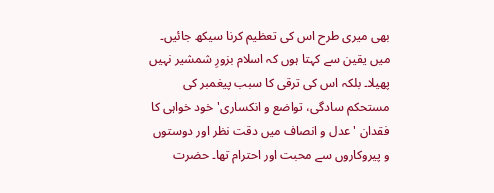بھی میری طرح اس کی تعظیم کرنا سیکھ جائیں۔ میں یقین سے کہتا ہوں کہ اسلام بزورِ شمشیر نہیں پھیلا۔ بلکہ اس کی ترقی کا سبب پیغمبر کی مستحکم سادگی، تواضع و انکساری'خود خواہی کا فقدان 'عدل و انصاف میں دقت نظر اور دوستوں و پیروکاروں سے محبت اور احترام تھا۔ حضرت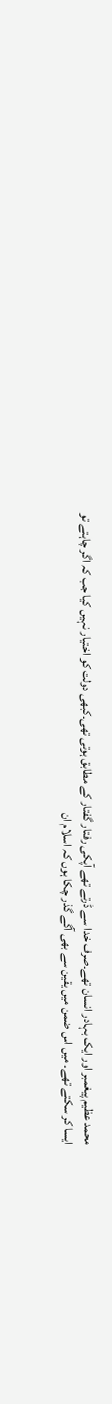محمد عظیم پیغمبر اور ایک بہادر انسان تھے۔صرف خدا سے ڈرتے تھے آپکی رفتار گفتار کے مطابق ہوتی تھی۔کبھی دولت کو اختیار نہیں کیا جب کہ اگر چاہتے تو ایسا کر سکتے تھے۔ میں اس ضمن میں یقین سے بھی آگے گذر چکا ہوں کہ اسلام ان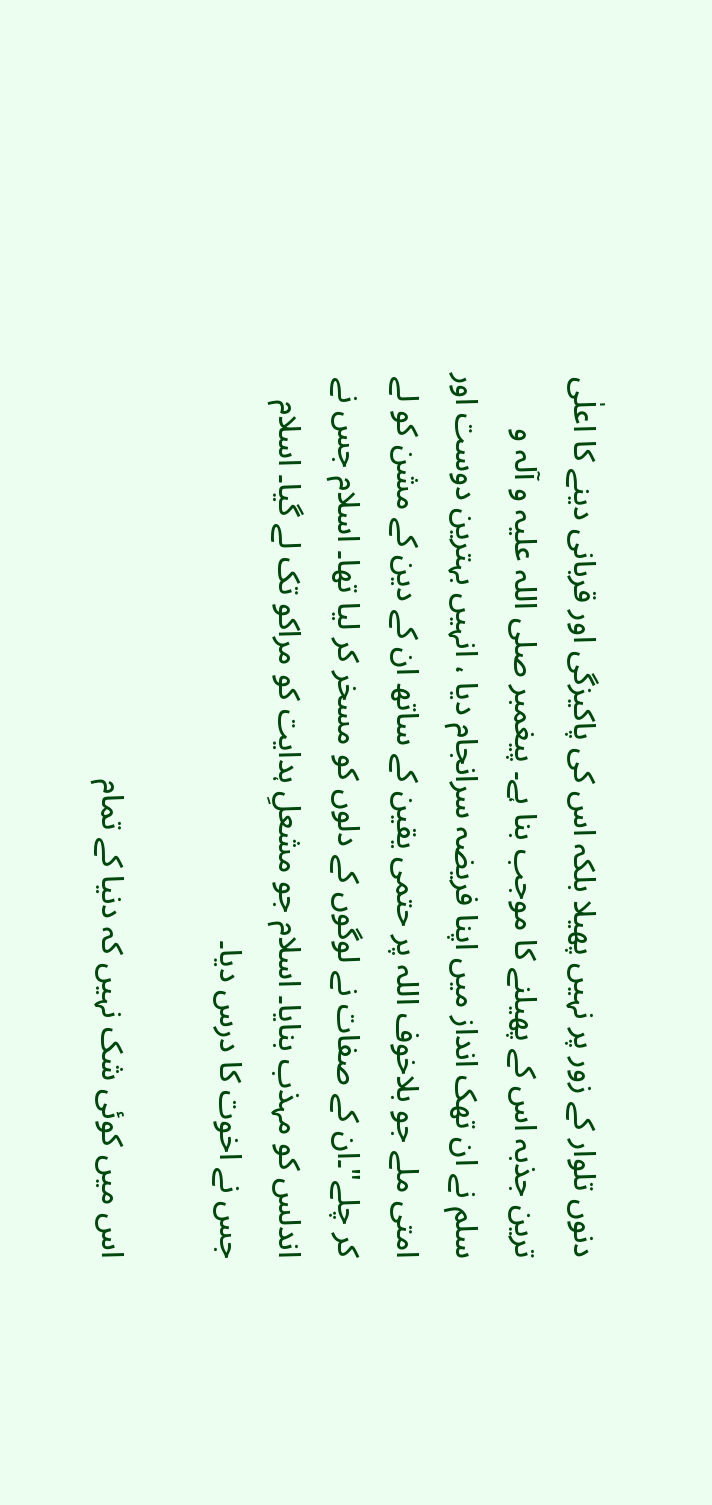دنوں تلوار کے زور پر نہیں پھیلا بلکہ اس کی پاکیزگی اور قربانی دینے کا اعلٰی ترین جذبہ اس کے پھیلنے کا موجب بنا ہے۔ پیغمبر صلی اللہ علیہ و آلہ و سلم نے ان تھک انداز میں اپنا فریضہ سرانجام دیا ، انہیں بہترین دوست اور امتی ملے جو بلاخوف اللہ پر حتمی یقین کے ساتھ ان کے دین کے مشن کو لے کر چلے"۔ان کے صفات نے لوگوں کے دلوں کو مسخر کر لیا تھا۔ اسلام جس نے اندلس کو مہذب بنایا۔ اسلام جو مشعلِ ہدایت کو مراکو تک لے گیا۔ اسلام جس نے اخوت کا درس دیا۔

اس میں کوئی شک نہیں کہ دنیا کے تمام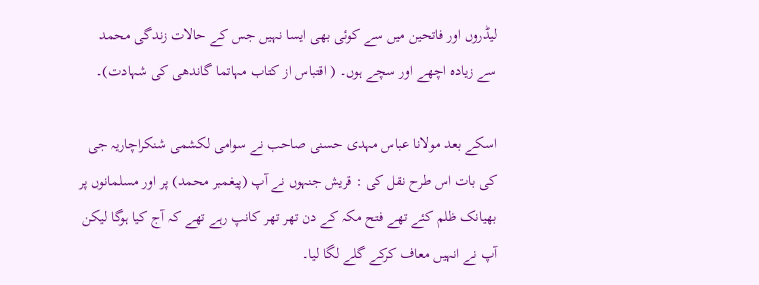لیڈروں اور فاتحین میں سے کوئی بھی ایسا نہیں جس کے حالات زندگی محمد سے زیادہ اچھے اور سچے ہوں۔ ( اقتباس از کتاب مہاتما گاندھی کی شہادت)۔

اسکے بعد مولانا عباس مہدی حسنی صاحب نے سوامی لکشمی شنکراچاریہ جی کی بات اس طرح نقل کی : قریش جنہوں نے آپ (پیغمبر محمد) پر اور مسلمانوں پر بھیانک ظلم کئے تھے فتح مکہ کے دن تھر تھر کانپ رہے تھے کہ آج کیا ہوگا لیکن آپ نے انہیں معاف کرکے گلے لگا لیا۔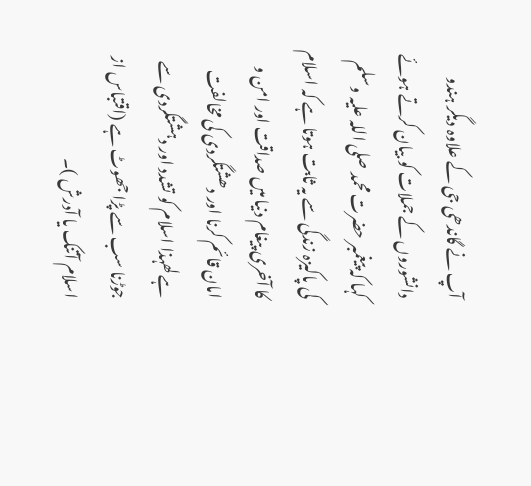آپ نے گاندھی جی کے علاوہ دیگر ہندو دانشوروں کے جملات کو بیان کرتے ہوئے کہا کہ پیغمبر حضرت محمد صلی اللہ علیہ وسلم کی پاکیزہ زندگی سے یہ ثابت ہوتا ہے کہ اسلام کا آخری پیغام دنیا میں صداقت اور امن و امان قائم کرنا اور دھشتگردی کی مخالفت ہے لھہذا اسلام کو تشدد اور دہشتگردی سے جوڑنا سب سے پڑا جھوٹ ہے (اقتباس از اسلام آتنک یا آدرش )۔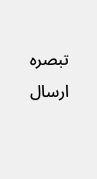تبصرہ ارسال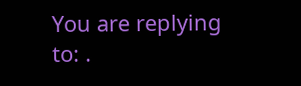You are replying to: .